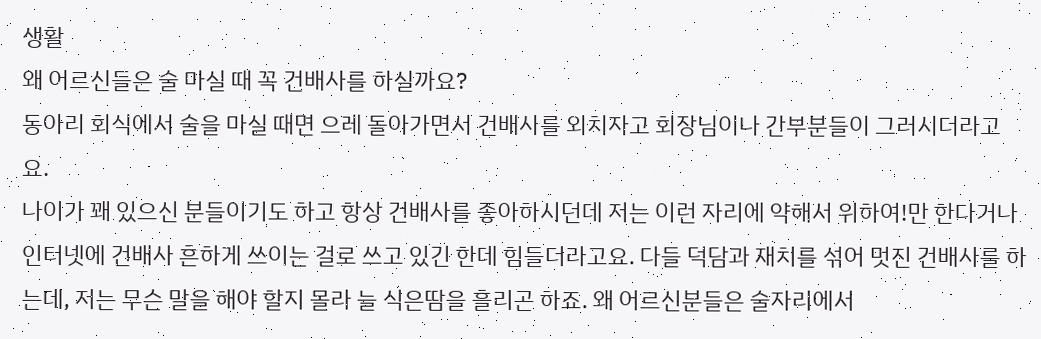생활
왜 어르신들은 술 마실 때 꼭 건배사를 하실까요?
동아리 회식에서 술을 마실 때면 으레 돌아가면서 건배사를 외치자고 회장님이나 간부분들이 그러시더라고요.
나이가 꽤 있으신 분들이기도 하고 항상 건배사를 좋아하시던데 저는 이런 자리에 약해서 위하여!만 한다거나 인터넷에 건배사 흔하게 쓰이는 걸로 쓰고 있긴 한데 힘들더라고요. 다들 덕담과 재치를 섞어 멋진 건배사를 하는데, 저는 무슨 말을 해야 할지 몰라 늘 식은땀을 흘리곤 하죠. 왜 어르신분들은 술자리에서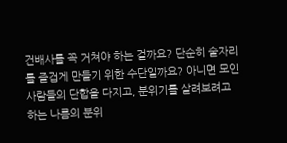건배사를 꼭 거쳐야 하는 걸까요? 단순히 술자리를 즐겁게 만들기 위한 수단일까요? 아니면 모인 사람들의 단합을 다지고, 분위기를 살려보려고 하는 나름의 분위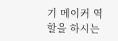기 메이커 역할을 하시는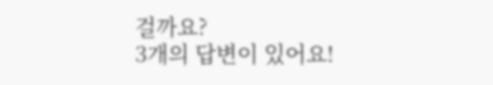걸까요?
3개의 답변이 있어요!